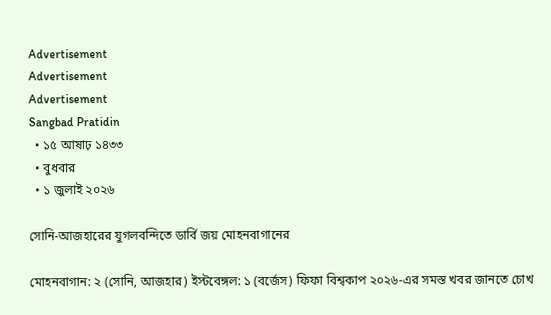Advertisement
Advertisement
Advertisement
Sangbad Pratidin
  • ১৫ আষাঢ় ১৪৩৩
  • বুধবার
  • ১ জুলাই ২০২৬

সোনি-আজহারের যুগলবন্দিতে ডার্বি জয় মোহনবাগানের

মোহনবাগান: ২ (সোনি, আজহার) ইস্টবেঙ্গল: ১ (বর্জেস) ফিফা বিশ্বকাপ ২০২৬-এর সমস্ত খবর জানতে চোখ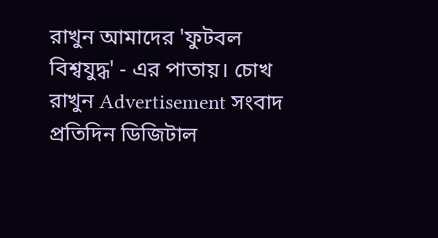রাখুন আমাদের 'ফুটবল বিশ্বযুদ্ধ' - এর পাতায়। চোখ রাখুন Advertisement সংবাদ প্রতিদিন ডিজিটাল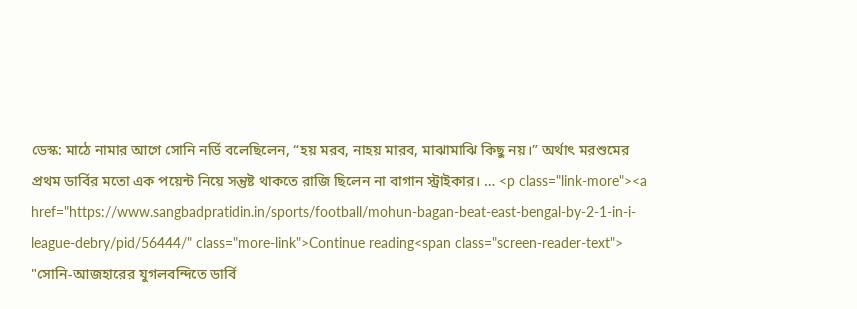ডেস্ক: মাঠে নামার আগে সোনি নর্ডি বলেছিলেন, “হয় মরব, নাহয় মারব, মাঝামাঝি কিছু নয়।” অর্থাৎ মরশুমের প্রথম ডার্বির মতো এক পয়েন্ট নিয়ে সন্তুষ্ট থাকতে রাজি ছিলেন না বাগান স্ট্রাইকার। … <p class="link-more"><a href="https://www.sangbadpratidin.in/sports/football/mohun-bagan-beat-east-bengal-by-2-1-in-i-league-debry/pid/56444/" class="more-link">Continue reading<span class="screen-reader-text"> "সোনি-আজহারের যুগলবন্দিতে ডার্বি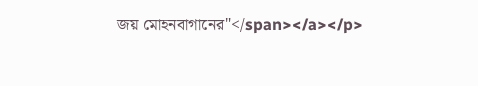জয় মোহনবাগানের"</span></a></p>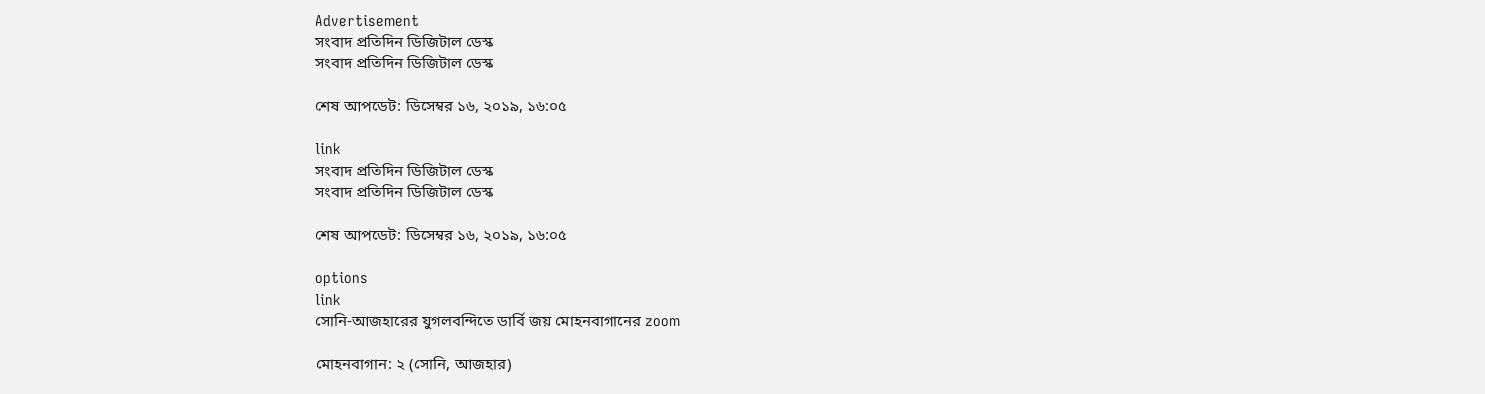Advertisement
সংবাদ প্রতিদিন ডিজিটাল ডেস্ক
সংবাদ প্রতিদিন ডিজিটাল ডেস্ক

শেষ আপডেট: ডিসেম্বর ১৬, ২০১৯, ১৬:০৫

link
সংবাদ প্রতিদিন ডিজিটাল ডেস্ক
সংবাদ প্রতিদিন ডিজিটাল ডেস্ক

শেষ আপডেট: ডিসেম্বর ১৬, ২০১৯, ১৬:০৫

options
link
সোনি-আজহারের যুগলবন্দিতে ডার্বি জয় মোহনবাগানের zoom

মোহনবাগান: ২ (সোনি, আজহার)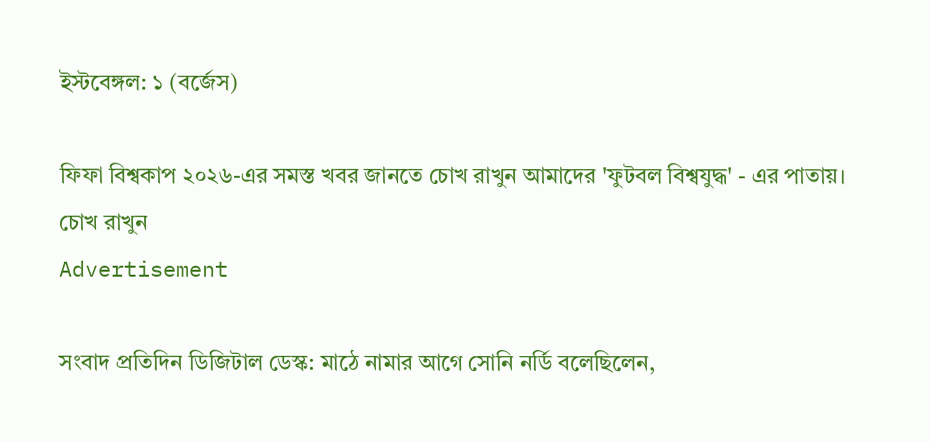ইস্টবেঙ্গল: ১ (বর্জেস)

ফিফা বিশ্বকাপ ২০২৬-এর সমস্ত খবর জানতে চোখ রাখুন আমাদের 'ফুটবল বিশ্বযুদ্ধ' - এর পাতায়।
চোখ রাখুন
Advertisement

সংবাদ প্রতিদিন ডিজিটাল ডেস্ক: মাঠে নামার আগে সোনি নর্ডি বলেছিলেন,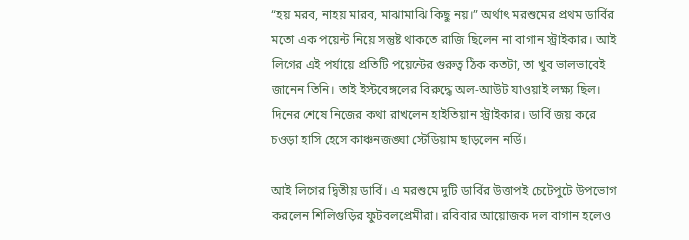“হয় মরব, নাহয় মারব, মাঝামাঝি কিছু নয়।” অর্থাৎ মরশুমের প্রথম ডার্বির মতো এক পয়েন্ট নিয়ে সন্তুষ্ট থাকতে রাজি ছিলেন না বাগান স্ট্রাইকার। আই লিগের এই পর্যায়ে প্রতিটি পয়েন্টের গুরুত্ব ঠিক কতটা, তা খুব ভালভাবেই জানেন তিনি। তাই ইস্টবেঙ্গলের বিরুদ্ধে অল-আউট যাওয়াই লক্ষ্য ছিল। দিনের শেষে নিজের কথা রাখলেন হাইতিয়ান স্ট্রাইকার। ডার্বি জয় করে চওড়া হাসি হেসে কাঞ্চনজঙ্ঘা স্টেডিয়াম ছাড়লেন নর্ডি।

আই লিগের দ্বিতীয় ডার্বি। এ মরশুমে দুটি ডার্বির উত্তাপই চেটেপুটে উপভোগ করলেন শিলিগুড়ির ফুটবলপ্রেমীরা। রবিবার আয়োজক দল বাগান হলেও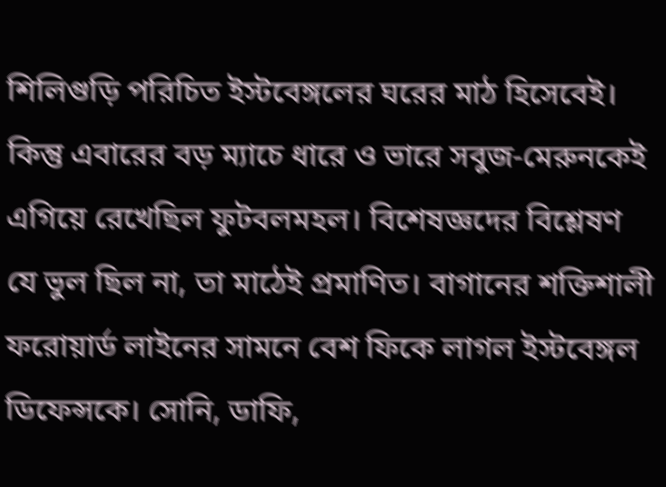শিলিগুড়ি পরিচিত ইস্টবেঙ্গলের ঘরের মাঠ হিসেবেই। কিন্তু এবারের বড় ম্যাচে ধারে ও ভারে সবুজ-মেরুনকেই এগিয়ে রেখেছিল ফুটবলমহল। বিশেষজ্ঞদের বিশ্লেষণ যে ভুল ছিল না, তা মাঠেই প্রমাণিত। বাগানের শক্তিশালী ফরোয়ার্ড লাইনের সামনে বেশ ফিকে লাগল ইস্টবেঙ্গল ডিফেন্সকে। সোনি, ডাফি,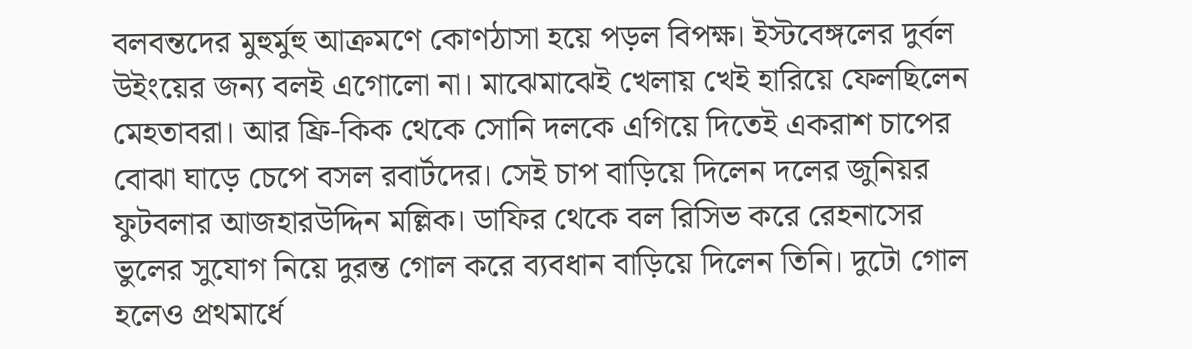বলবন্তদের মুহুর্মুহু আক্রমণে কোণঠাসা হয়ে পড়ল বিপক্ষ। ইস্টবেঙ্গলের দুর্বল উইংয়ের জন্য বলই এগোলো না। মাঝেমাঝেই খেলায় খেই হারিয়ে ফেলছিলেন মেহতাবরা। আর ফ্রি-কিক থেকে সোনি দলকে এগিয়ে দিতেই একরাশ চাপের বোঝা ঘাড়ে চেপে বসল রবার্টদের। সেই চাপ বাড়িয়ে দিলেন দলের জুনিয়র ফুটবলার আজহারউদ্দিন মল্লিক। ডাফির থেকে বল রিসিভ করে রেহনাসের ভুলের সুযোগ নিয়ে দুরন্ত গোল করে ব্যবধান বাড়িয়ে দিলেন তিনি। দুটো গোল হলেও প্রথমার্ধে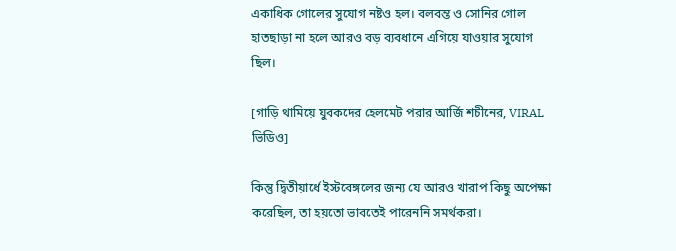একাধিক গোলের সুযোগ নষ্টও হল। বলবন্ত ও সোনির গোল হাতছাড়া না হলে আরও বড় ব্যবধানে এগিয়ে যাওয়ার সুযোগ ছিল।

[গাড়ি থামিয়ে যুবকদের হেলমেট পরার আর্জি শচীনের, VIRAL ভিডিও]

কিন্তু দ্বিতীয়ার্ধে ইস্টবেঙ্গলের জন্য যে আরও খারাপ কিছু অপেক্ষা করেছিল, তা হয়তো ভাবতেই পারেননি সমর্থকরা।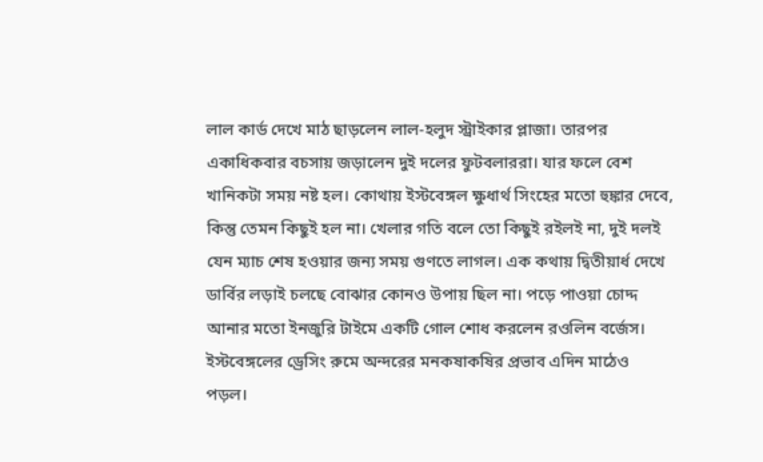লাল কার্ড দেখে মাঠ ছাড়লেন লাল-হলুদ স্ট্রাইকার প্লাজা। তারপর একাধিকবার বচসায় জড়ালেন দুই দলের ফুটবলাররা। যার ফলে বেশ খানিকটা সময় নষ্ট হল। কোথায় ইস্টবেঙ্গল ক্ষুধার্থ সিংহের মতো হুঙ্কার দেবে, কিন্তু তেমন কিছুই হল না। খেলার গতি বলে তো কিছুই রইলই না, দুই দলই যেন ম্যাচ শেষ হওয়ার জন্য সময় গুণতে লাগল। এক কথায় দ্বিতীয়ার্ধ দেখে ডার্বির লড়াই চলছে বোঝার কোনও উপায় ছিল না। পড়ে পাওয়া চোদ্দ আনার মতো ইনজুরি টাইমে একটি গোল শোধ করলেন রওলিন বর্জেস। ইস্টবেঙ্গলের ড্রেসিং রুমে অন্দরের মনকষাকষির প্রভাব এদিন মাঠেও পড়ল।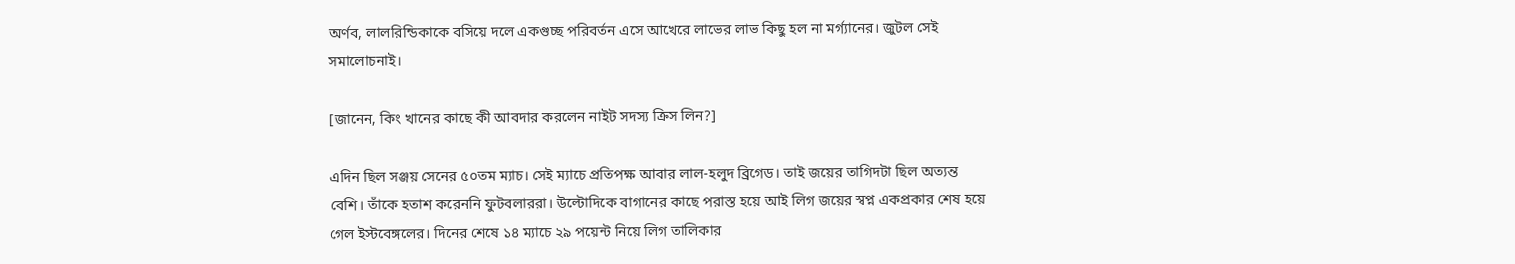অর্ণব, লালরিন্ডিকাকে বসিয়ে দলে একগুচ্ছ পরিবর্তন এসে আখেরে লাভের লাভ কিছু হল না মর্গ্যানের। জুটল সেই সমালোচনাই।

[জানেন, কিং খানের কাছে কী আবদার করলেন নাইট সদস্য ক্রিস লিন?]

এদিন ছিল সঞ্জয় সেনের ৫০তম ম্যাচ। সেই ম্যাচে প্রতিপক্ষ আবার লাল-হলুদ ব্রিগেড। তাই জয়ের তাগিদটা ছিল অত্যন্ত বেশি। তাঁকে হতাশ করেননি ফুটবলাররা। উল্টোদিকে বাগানের কাছে পরাস্ত হয়ে আই লিগ জয়ের স্বপ্ন একপ্রকার শেষ হয়ে গেল ইস্টবেঙ্গলের। দিনের শেষে ১৪ ম্যাচে ২৯ পয়েন্ট নিয়ে লিগ তালিকার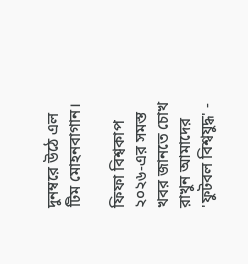দুনম্বরে উঠে এল টিম মোহনবাগান।

ফিফা বিশ্বকাপ ২০২৬-এর সমস্ত খবর জানতে চোখ রাখুন আমাদের 'ফুটবল বিশ্বযুদ্ধ' -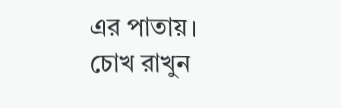এর পাতায়।
চোখ রাখুন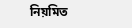নিয়মিত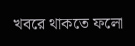খবরে থাকতে ফলো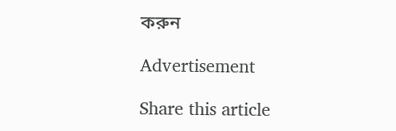করুন

Advertisement

Share this article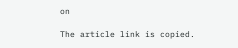on

The article link is copied.